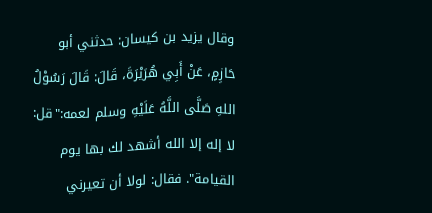وقال يزيد بن كيسان: حدثني أبو حَازِمٍ، عَنْ أَبِي هُرَيْرَةَ، قَالَ: قَالَ رَسُوْلُ اللهِ صَلَّى اللَّهُ عَلَيْهِ وسلم لعمه:"قل: لا إله إلا الله أشهد لك بها يوم القيامة". فقال: لولا أن تعيرني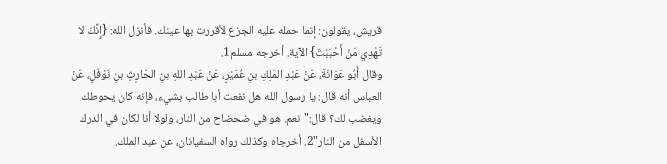قريش، يقولون: إنما حمله عليه الجزع لأقررت بها عينك. فأنزل الله: {إِنَّكَ لا تَهْدِي مَنْ أَحْبَبْتَ} الآية. أخرجه مسلم1.
وقال أَبُو عَوَانَةَ، عَنْ عَبْدِ المَلِكِ بنِ عُمَيْرٍ، عَنْ عَبْدِ اللهِ بنِ الحَارِثِ بنِ نَوْفَلٍ، عَنْ العباس أنه قال: يا رسول الله هل نفعت أبا طالب بشيء، فإنه كان يحوطك ويغضب لك؟ قال:"نعم. هو في ضحضاح من النار، ولولا أنا لكان في الدرك الأسفل من النار"2. أخرجاه وكذلك رواه السفيانان، عن عبد الملك.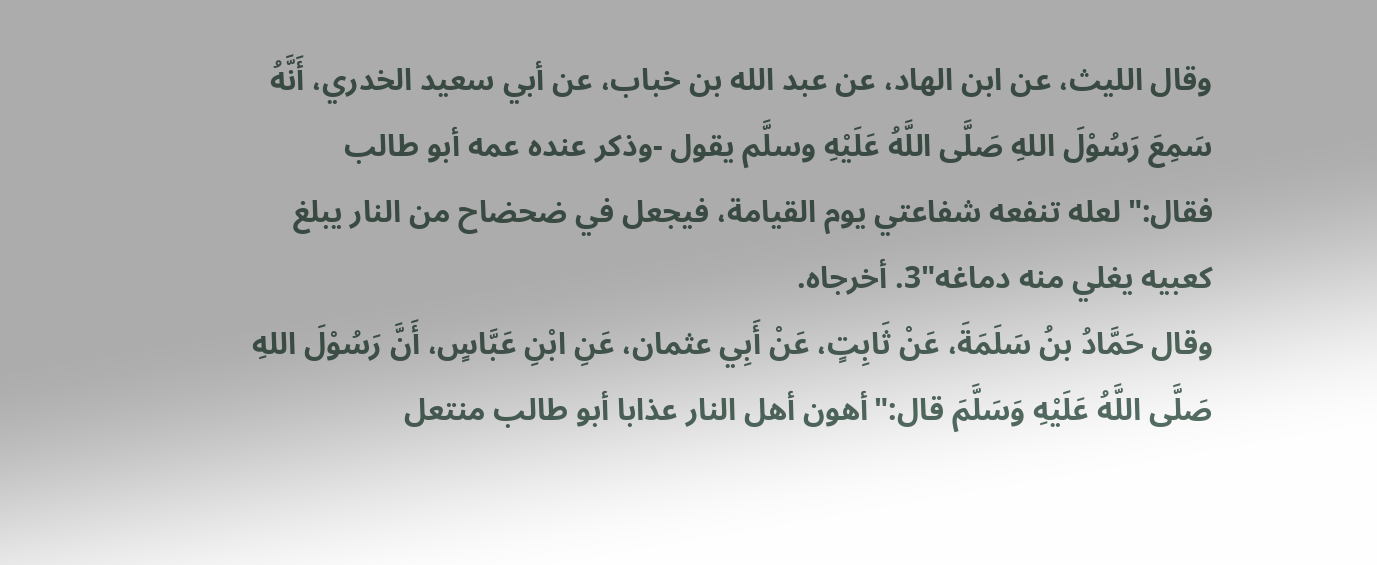وقال الليث، عن ابن الهاد، عن عبد الله بن خباب، عن أبي سعيد الخدري، أَنَّهُ سَمِعَ رَسُوْلَ اللهِ صَلَّى اللَّهُ عَلَيْهِ وسلَّم يقول -وذكر عنده عمه أبو طالب فقال:"لعله تنفعه شفاعتي يوم القيامة، فيجعل في ضحضاح من النار يبلغ كعبيه يغلي منه دماغه"3. أخرجاه.
وقال حَمَّادُ بنُ سَلَمَةَ، عَنْ ثَابِتٍ، عَنْ أَبِي عثمان، عَنِ ابْنِ عَبَّاسٍ، أَنَّ رَسُوْلَ اللهِ صَلَّى اللَّهُ عَلَيْهِ وَسَلَّمَ قال:"أهون أهل النار عذابا أبو طالب منتعل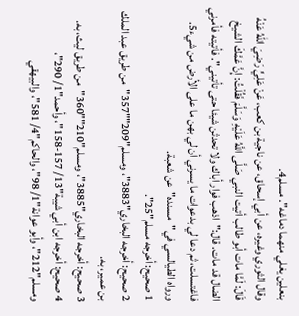بنعلين يغلي منهما دماغه". مسلم4.
وقال الثوري وغيره، عن أبي إسحاق، عن ناجية بن كعب، عَنْ عَلِيٍّ رَضِيَ اللهُ عَنْهُ قَالَ: لَمَّا مات أبو طالب أتيت النبي صَلَّى اللَّهُ عَلَيْهِ وَسَلَّمَ فَقُلْتُ: إِنَّ عَمَّكَ الشيخ الضال قد مات. قال:"اذهب فوار أباك ولا تحدثن شيئا حتى تأتيني". فأتيته فأمرني فاغتسلت، ثم دعا لي بدعوات ما يسرني أن لي بهن ما على الأرض من شيء5. ورواه الطيالسي في"مسنده"عن شعبة.
1 صحيح: أخرجه مسلم"25".
2 صحيح: أخرجه البخاري"3883"، ومسلم"209""357"من طريق عبد الملك بن عمير، به.
3 صحيح: أخرجه البخاري"3885"، ومسلم"210""360"من طريق ليث، به.
4 صحيح: أخرجه ابن أبي شيبة"13/ 157-158"، وأحمد"1/ 290"، ومسلم"212"، وأبو عوانة"1/ 98"، والحاكم"4/ 581"، والبيهقي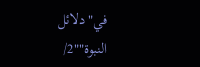في"دلائل النبوة""2/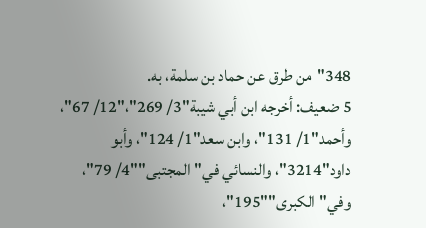348"من طرق عن حماد بن سلمة، به.
5 ضعيف: أخرجه ابن أبي شيبة"3/ 269"،"12/ 67"، وأحمد"1/ 131"، وابن سعد"1/ 124"، وأبو داود"3214"، والنسائي في"المجتبى""4/ 79"، وفي"الكبرى""195"،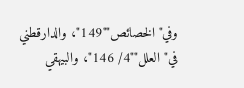وفي"الخصائص""149"، والدارقطني في"العلل""4/ 146"، والبيهقي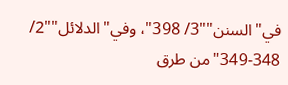في"السنن""3/ 398"، وفي"الدلائل""2/ 348-349"من طرق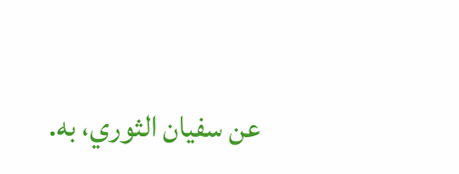عن سفيان الثوري، به.